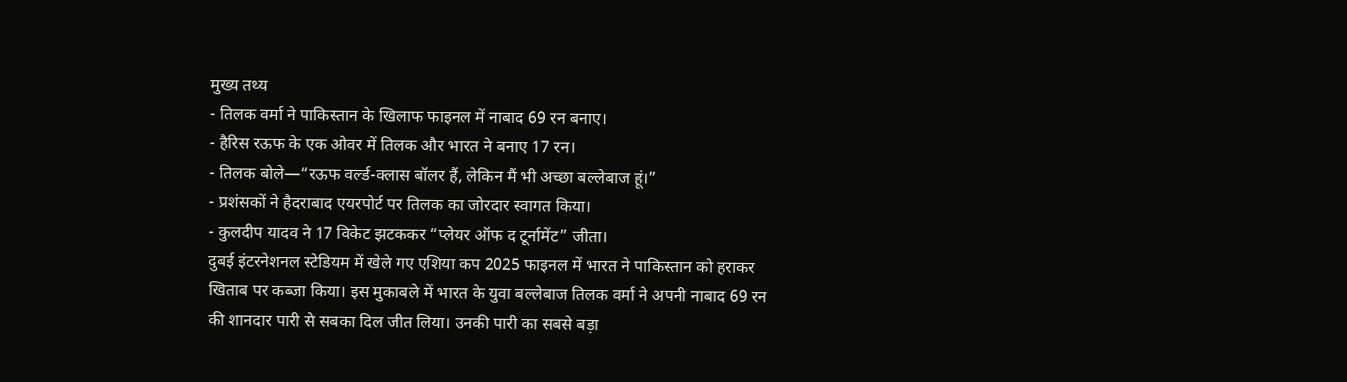मुख्य तथ्य
- तिलक वर्मा ने पाकिस्तान के खिलाफ फाइनल में नाबाद 69 रन बनाए।
- हैरिस रऊफ के एक ओवर में तिलक और भारत ने बनाए 17 रन।
- तिलक बोले—“रऊफ वर्ल्ड-क्लास बॉलर हैं, लेकिन मैं भी अच्छा बल्लेबाज हूं।”
- प्रशंसकों ने हैदराबाद एयरपोर्ट पर तिलक का जोरदार स्वागत किया।
- कुलदीप यादव ने 17 विकेट झटककर “प्लेयर ऑफ द टूर्नामेंट” जीता।
दुबई इंटरनेशनल स्टेडियम में खेले गए एशिया कप 2025 फाइनल में भारत ने पाकिस्तान को हराकर खिताब पर कब्जा किया। इस मुकाबले में भारत के युवा बल्लेबाज तिलक वर्मा ने अपनी नाबाद 69 रन की शानदार पारी से सबका दिल जीत लिया। उनकी पारी का सबसे बड़ा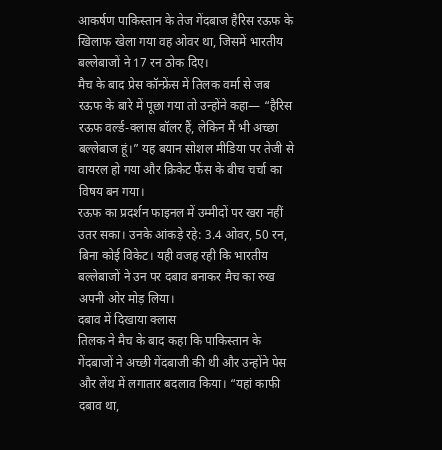आकर्षण पाकिस्तान के तेज गेंदबाज हैरिस रऊफ के खिलाफ खेला गया वह ओवर था, जिसमें भारतीय बल्लेबाजों ने 17 रन ठोक दिए।
मैच के बाद प्रेस कॉन्फ्रेंस में तिलक वर्मा से जब रऊफ के बारे में पूछा गया तो उन्होंने कहा— “हैरिस रऊफ वर्ल्ड-क्लास बॉलर हैं, लेकिन मैं भी अच्छा बल्लेबाज हूं।” यह बयान सोशल मीडिया पर तेजी से वायरल हो गया और क्रिकेट फैंस के बीच चर्चा का विषय बन गया।
रऊफ का प्रदर्शन फाइनल में उम्मीदों पर खरा नहीं उतर सका। उनके आंकड़े रहे: 3.4 ओवर, 50 रन, बिना कोई विकेट। यही वजह रही कि भारतीय बल्लेबाजों ने उन पर दबाव बनाकर मैच का रुख अपनी ओर मोड़ लिया।
दबाव में दिखाया क्लास
तिलक ने मैच के बाद कहा कि पाकिस्तान के गेंदबाजों ने अच्छी गेंदबाजी की थी और उन्होंने पेस और लेंथ में लगातार बदलाव किया। “यहां काफी दबाव था,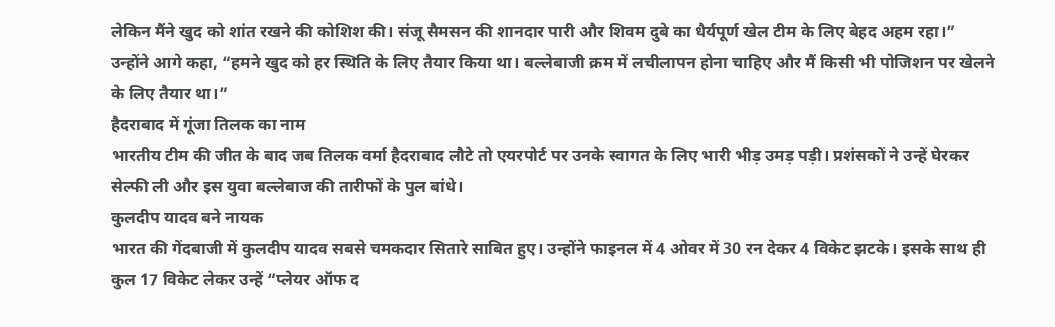लेकिन मैंने खुद को शांत रखने की कोशिश की। संजू सैमसन की शानदार पारी और शिवम दुबे का धैर्यपूर्ण खेल टीम के लिए बेहद अहम रहा।”
उन्होंने आगे कहा, “हमने खुद को हर स्थिति के लिए तैयार किया था। बल्लेबाजी क्रम में लचीलापन होना चाहिए और मैं किसी भी पोजिशन पर खेलने के लिए तैयार था।”
हैदराबाद में गूंजा तिलक का नाम
भारतीय टीम की जीत के बाद जब तिलक वर्मा हैदराबाद लौटे तो एयरपोर्ट पर उनके स्वागत के लिए भारी भीड़ उमड़ पड़ी। प्रशंसकों ने उन्हें घेरकर सेल्फी ली और इस युवा बल्लेबाज की तारीफों के पुल बांधे।
कुलदीप यादव बने नायक
भारत की गेंदबाजी में कुलदीप यादव सबसे चमकदार सितारे साबित हुए। उन्होंने फाइनल में 4 ओवर में 30 रन देकर 4 विकेट झटके। इसके साथ ही कुल 17 विकेट लेकर उन्हें “प्लेयर ऑफ द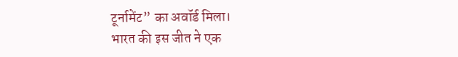टूर्नामेंट” का अवॉर्ड मिला।
भारत की इस जीत ने एक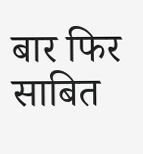बार फिर साबित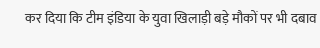कर दिया कि टीम इंडिया के युवा खिलाड़ी बड़े मौकों पर भी दबाव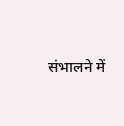संभालने में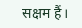सक्षम हैं।